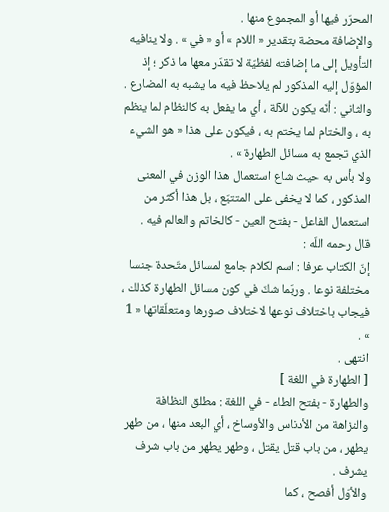المحرّر فيها أو المجموع منها .
والإضافة محضة بتقدير « اللام » أو « في » . ولا ينافيه التأويل إلى ما إضافته لفظيّة لا تقدّر معها ما ذكر ؛ إذ المؤوّل إليه المذكور لم يلاحظ فيه ما يشبه به المضارع .
والثاني : أنّه يكون للآلة ، أي ما يفعل به كالنظام لما ينظم به ، والختام لما يختم به ، فيكون على هذا « هو الشيء الذي تجمع به مسائل الطهارة » .
ولا بأس به حيث شاع استعمال هذا الوزن في المعنى المذكور ، كما لا يخفى على المتتبّع ، بل هذا أكثر من استعمال الفاعل - بفتح العين - كالخاتم والعالم فيه .
قال رحمه اللّه :
إنّ الكتاب عرفا : اسم لكلام جامع لمسائل متّحدة جنسا مختلفة نوعا . وربّما شكّ في كون مسائل الطهارة كذلك ، فيجاب باختلاف نوعها لاختلاف صورها ومتعلّقاتها « 1 » .
انتهى .
[ الطهارة في اللغة ]
والطهارة - بفتح الطاء - في اللغة : مطلق النظافة والنزاهة من الأدناس والأوساخ ، أي البعد منها ، من طهر يطهر ، من باب قتل يقتل ، وطهر يطهر من باب شرف يشرف .
والأوّل أفصح ، كما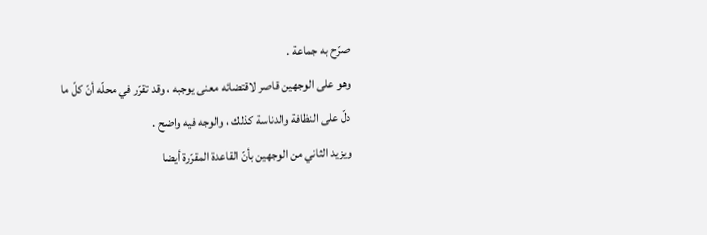صرّح به جماعة .
وهو على الوجهين قاصر لاقتضائه معنى يوجبه ، وقد تقرّر في محلّه أنّ كلّ ما دلّ على النظافة والدناسة كذلك ، والوجه فيه واضح .
ويزيد الثاني من الوجهين بأنّ القاعدة المقرّرة أيضا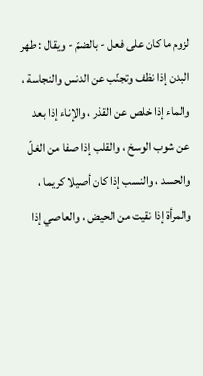لزوم ما كان على فعل - بالضمّ - ويقال : طهر البدن إذا نظف وتجنّب عن الدنس والنجاسة ، والماء إذا خلص عن القذر ، والإناء إذا بعد عن شوب الوسخ ، والقلب إذا صفا من الغلّ والحسد ، والنسب إذا كان أصيلا كريما ، والمرأة إذا نقيت من الحيض ، والعاصي إذا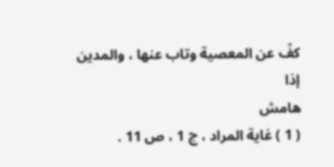كفّ عن المعصية وتاب عنها ، والمدين إذا
هامش
( 1 ) غاية المراد ، ج 1 ، ص 11 .